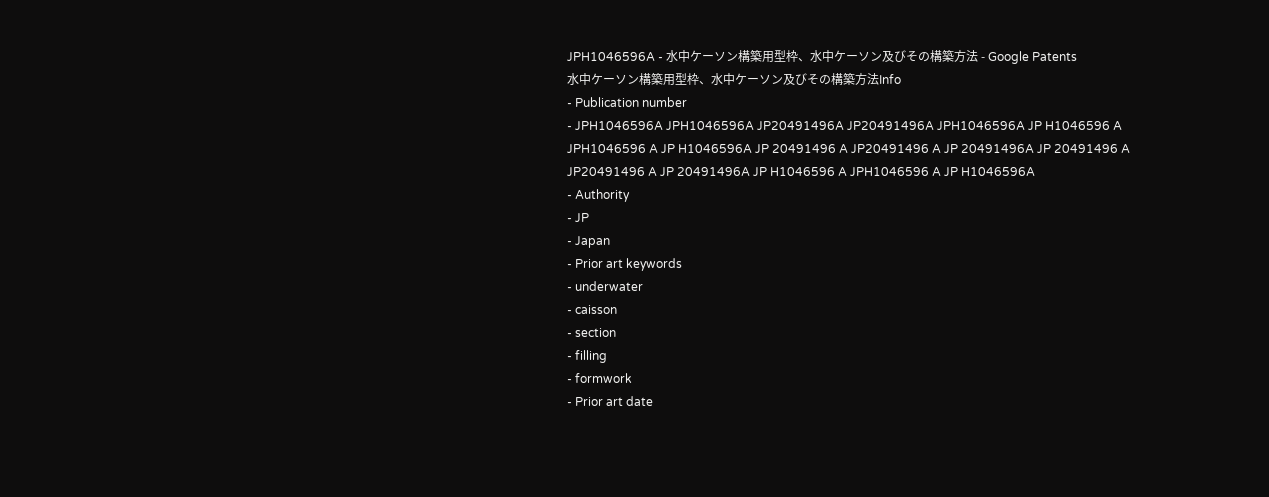JPH1046596A - 水中ケーソン構築用型枠、水中ケーソン及びその構築方法 - Google Patents
水中ケーソン構築用型枠、水中ケーソン及びその構築方法Info
- Publication number
- JPH1046596A JPH1046596A JP20491496A JP20491496A JPH1046596A JP H1046596 A JPH1046596 A JP H1046596A JP 20491496 A JP20491496 A JP 20491496A JP 20491496 A JP20491496 A JP 20491496A JP H1046596 A JPH1046596 A JP H1046596A
- Authority
- JP
- Japan
- Prior art keywords
- underwater
- caisson
- section
- filling
- formwork
- Prior art date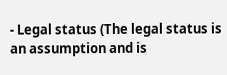- Legal status (The legal status is an assumption and is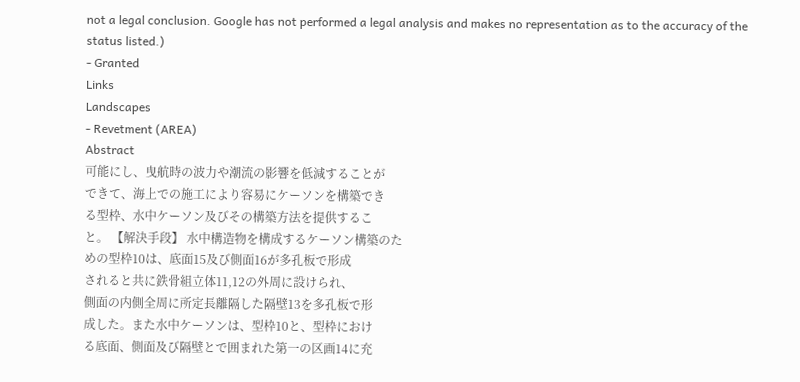not a legal conclusion. Google has not performed a legal analysis and makes no representation as to the accuracy of the status listed.)
- Granted
Links
Landscapes
- Revetment (AREA)
Abstract
可能にし、曳航時の波力や潮流の影響を低減することが
できて、海上での施工により容易にケーソンを構築でき
る型枠、水中ケーソン及びその構築方法を提供するこ
と。 【解決手段】 水中構造物を構成するケーソン構築のた
めの型枠10は、底面15及び側面16が多孔板で形成
されると共に鉄骨組立体11,12の外周に設けられ、
側面の内側全周に所定長離隔した隔壁13を多孔板で形
成した。また水中ケーソンは、型枠10と、型枠におけ
る底面、側面及び隔壁とで囲まれた第一の区画14に充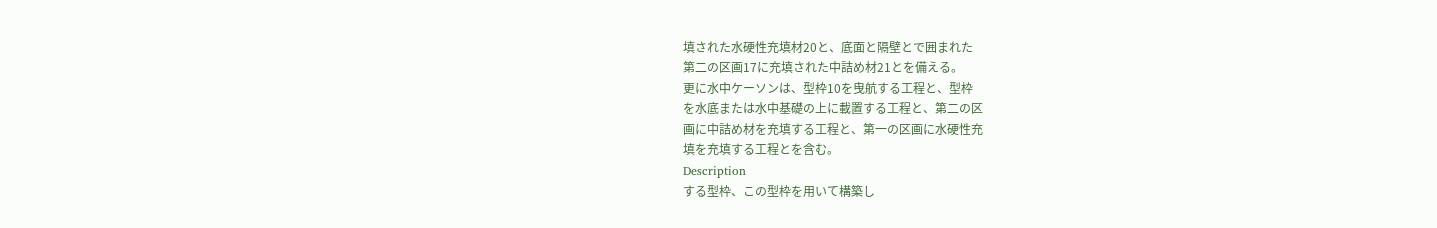填された水硬性充填材20と、底面と隔壁とで囲まれた
第二の区画17に充填された中詰め材21とを備える。
更に水中ケーソンは、型枠10を曳航する工程と、型枠
を水底または水中基礎の上に載置する工程と、第二の区
画に中詰め材を充填する工程と、第一の区画に水硬性充
填を充填する工程とを含む。
Description
する型枠、この型枠を用いて構築し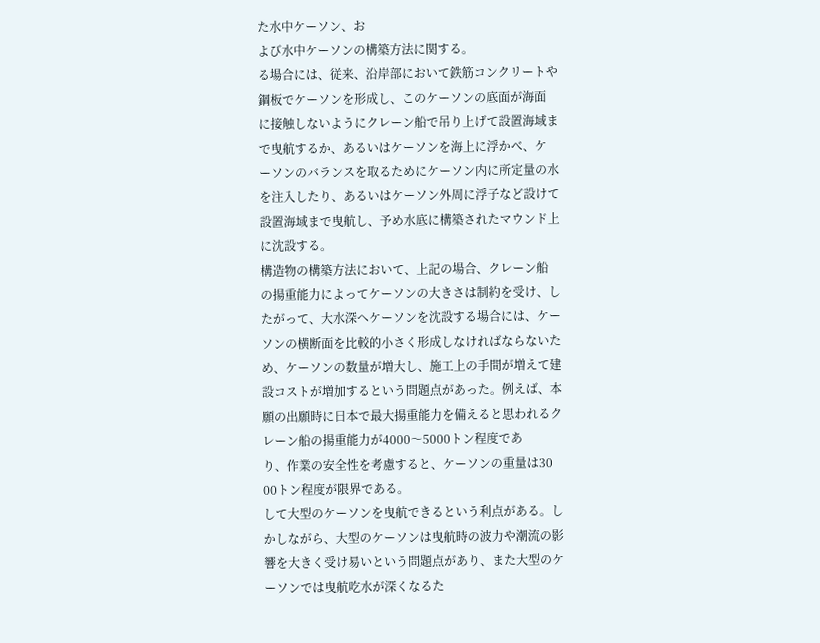た水中ケーソン、お
よび水中ケーソンの構築方法に関する。
る場合には、従来、沿岸部において鉄筋コンクリートや
鋼板でケーソンを形成し、このケーソンの底面が海面
に接触しないようにクレーン船で吊り上げて設置海域ま
で曳航するか、あるいはケーソンを海上に浮かべ、ケ
ーソンのバランスを取るためにケーソン内に所定量の水
を注入したり、あるいはケーソン外周に浮子など設けて
設置海域まで曳航し、予め水底に構築されたマウンド上
に沈設する。
構造物の構築方法において、上記の場合、クレーン船
の揚重能力によってケーソンの大きさは制約を受け、し
たがって、大水深へケーソンを沈設する場合には、ケー
ソンの横断面を比較的小さく形成しなければならないた
め、ケーソンの数量が増大し、施工上の手間が増えて建
設コストが増加するという問題点があった。例えば、本
願の出願時に日本で最大揚重能力を備えると思われるク
レーン船の揚重能力が4000〜5000トン程度であ
り、作業の安全性を考慮すると、ケーソンの重量は30
00トン程度が限界である。
して大型のケーソンを曳航できるという利点がある。し
かしながら、大型のケーソンは曳航時の波力や潮流の影
響を大きく受け易いという問題点があり、また大型のケ
ーソンでは曳航吃水が深くなるた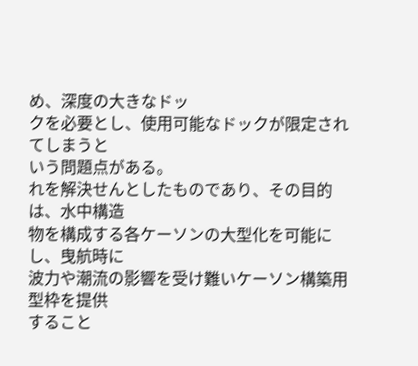め、深度の大きなドッ
クを必要とし、使用可能なドックが限定されてしまうと
いう問題点がある。
れを解決せんとしたものであり、その目的は、水中構造
物を構成する各ケーソンの大型化を可能にし、曳航時に
波力や潮流の影響を受け難いケーソン構築用型枠を提供
すること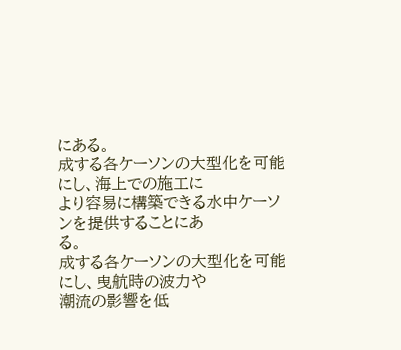にある。
成する各ケーソンの大型化を可能にし、海上での施工に
より容易に構築できる水中ケーソンを提供することにあ
る。
成する各ケーソンの大型化を可能にし、曳航時の波力や
潮流の影響を低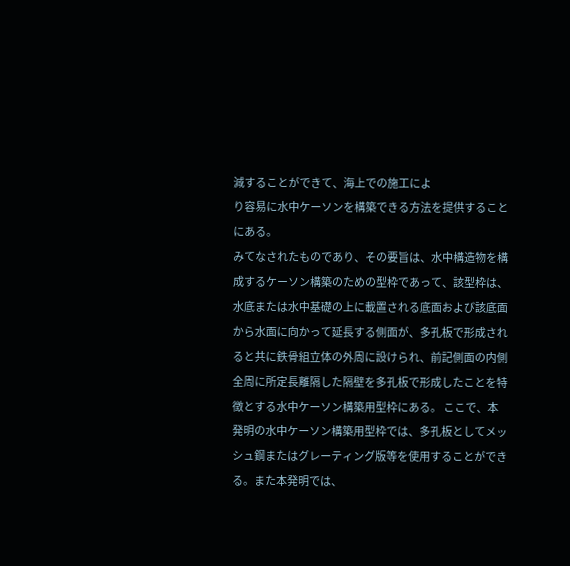減することができて、海上での施工によ
り容易に水中ケーソンを構築できる方法を提供すること
にある。
みてなされたものであり、その要旨は、水中構造物を構
成するケーソン構築のための型枠であって、該型枠は、
水底または水中基礎の上に載置される底面および該底面
から水面に向かって延長する側面が、多孔板で形成され
ると共に鉄骨組立体の外周に設けられ、前記側面の内側
全周に所定長離隔した隔壁を多孔板で形成したことを特
徴とする水中ケーソン構築用型枠にある。 ここで、本
発明の水中ケーソン構築用型枠では、多孔板としてメッ
シュ鋼またはグレーティング版等を使用することができ
る。また本発明では、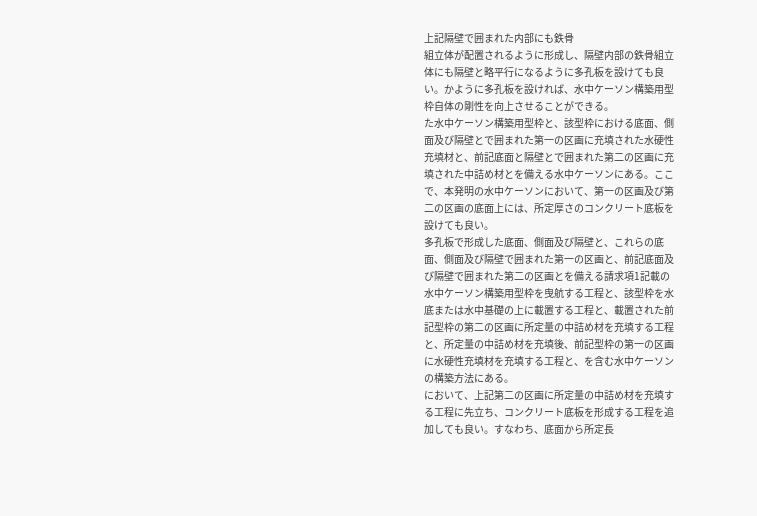上記隔壁で囲まれた内部にも鉄骨
組立体が配置されるように形成し、隔壁内部の鉄骨組立
体にも隔壁と略平行になるように多孔板を設けても良
い。かように多孔板を設ければ、水中ケーソン構築用型
枠自体の剛性を向上させることができる。
た水中ケーソン構築用型枠と、該型枠における底面、側
面及び隔壁とで囲まれた第一の区画に充填された水硬性
充填材と、前記底面と隔壁とで囲まれた第二の区画に充
填された中詰め材とを備える水中ケーソンにある。ここ
で、本発明の水中ケーソンにおいて、第一の区画及び第
二の区画の底面上には、所定厚さのコンクリート底板を
設けても良い。
多孔板で形成した底面、側面及び隔壁と、これらの底
面、側面及び隔壁で囲まれた第一の区画と、前記底面及
び隔壁で囲まれた第二の区画とを備える請求項1記載の
水中ケーソン構築用型枠を曳航する工程と、該型枠を水
底または水中基礎の上に載置する工程と、載置された前
記型枠の第二の区画に所定量の中詰め材を充填する工程
と、所定量の中詰め材を充填後、前記型枠の第一の区画
に水硬性充填材を充填する工程と、を含む水中ケーソン
の構築方法にある。
において、上記第二の区画に所定量の中詰め材を充填す
る工程に先立ち、コンクリート底板を形成する工程を追
加しても良い。すなわち、底面から所定長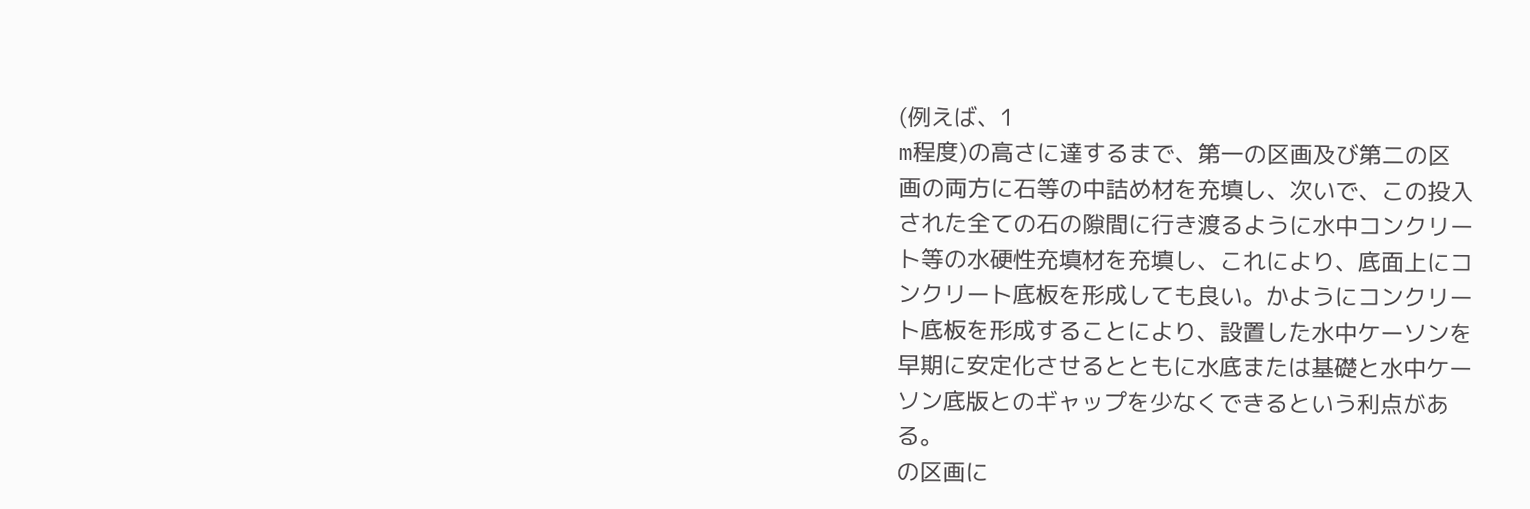(例えば、1
m程度)の高さに達するまで、第一の区画及び第二の区
画の両方に石等の中詰め材を充填し、次いで、この投入
された全ての石の隙間に行き渡るように水中コンクリー
ト等の水硬性充填材を充填し、これにより、底面上にコ
ンクリート底板を形成しても良い。かようにコンクリー
ト底板を形成することにより、設置した水中ケーソンを
早期に安定化させるとともに水底または基礎と水中ケー
ソン底版とのギャップを少なくできるという利点があ
る。
の区画に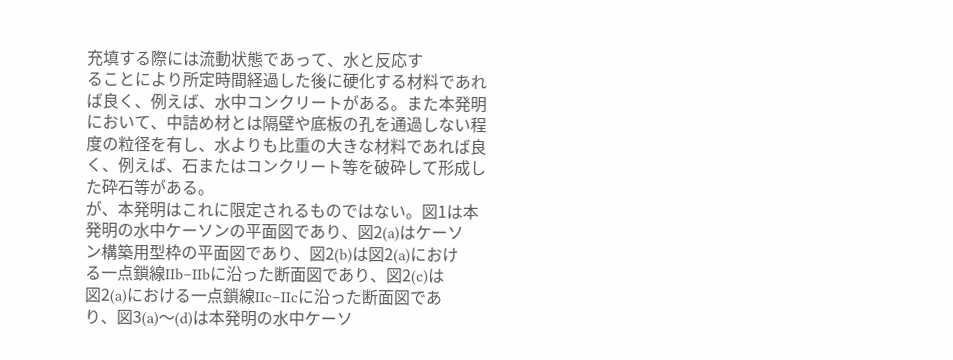充填する際には流動状態であって、水と反応す
ることにより所定時間経過した後に硬化する材料であれ
ば良く、例えば、水中コンクリートがある。また本発明
において、中詰め材とは隔壁や底板の孔を通過しない程
度の粒径を有し、水よりも比重の大きな材料であれば良
く、例えば、石またはコンクリート等を破砕して形成し
た砕石等がある。
が、本発明はこれに限定されるものではない。図1は本
発明の水中ケーソンの平面図であり、図2(a)はケーソ
ン構築用型枠の平面図であり、図2(b)は図2(a)におけ
る一点鎖線IIb−IIbに沿った断面図であり、図2(c)は
図2(a)における一点鎖線IIc−IIcに沿った断面図であ
り、図3(a)〜(d)は本発明の水中ケーソ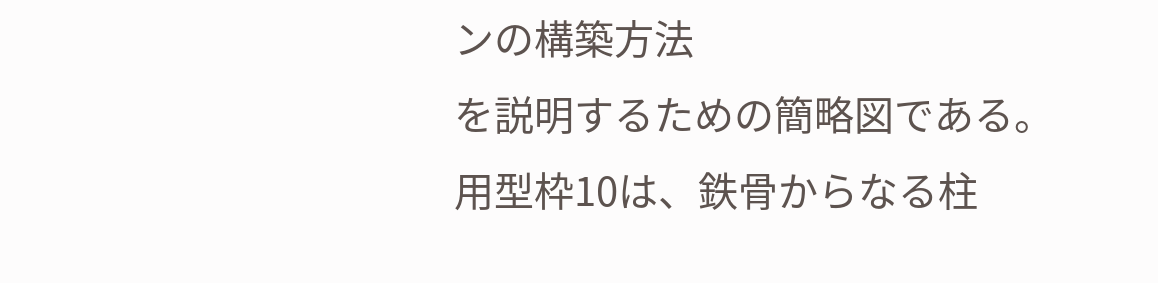ンの構築方法
を説明するための簡略図である。
用型枠10は、鉄骨からなる柱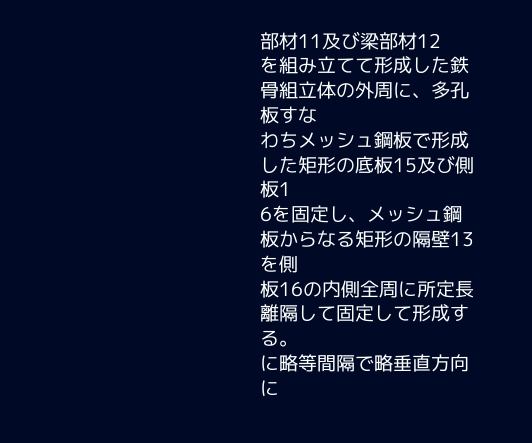部材11及び梁部材12
を組み立てて形成した鉄骨組立体の外周に、多孔板すな
わちメッシュ鋼板で形成した矩形の底板15及び側板1
6を固定し、メッシュ鋼板からなる矩形の隔壁13を側
板16の内側全周に所定長離隔して固定して形成する。
に略等間隔で略垂直方向に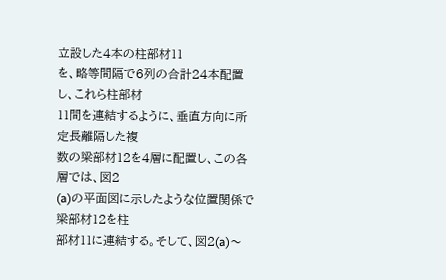立設した4本の柱部材11
を、略等間隔で6列の合計24本配置し、これら柱部材
11間を連結するように、垂直方向に所定長離隔した複
数の梁部材12を4層に配置し、この各層では、図2
(a)の平面図に示したような位置関係で梁部材12を柱
部材11に連結する。そして、図2(a)〜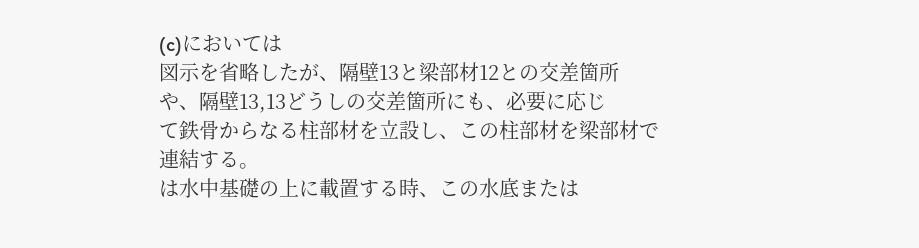(c)においては
図示を省略したが、隔壁13と梁部材12との交差箇所
や、隔壁13,13どうしの交差箇所にも、必要に応じ
て鉄骨からなる柱部材を立設し、この柱部材を梁部材で
連結する。
は水中基礎の上に載置する時、この水底または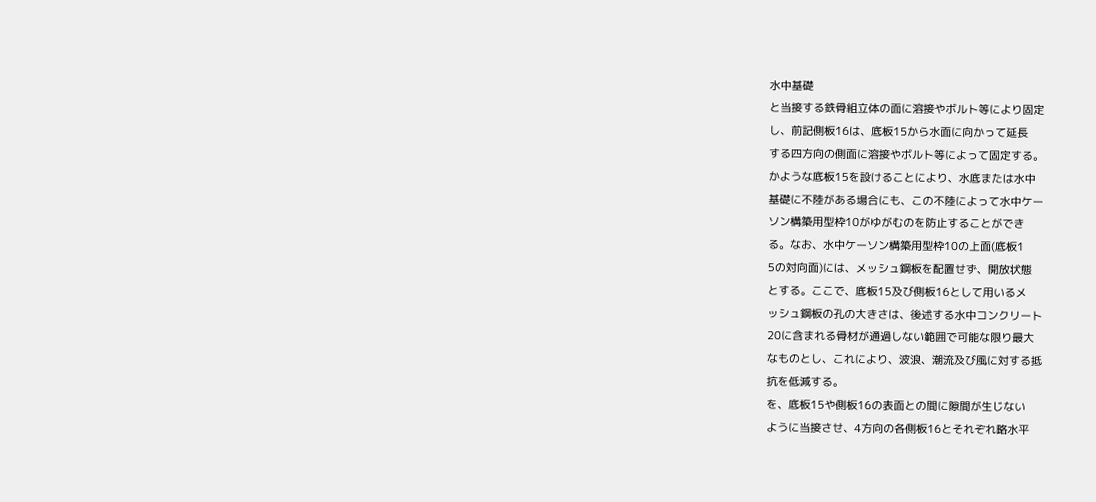水中基礎
と当接する鉄骨組立体の面に溶接やボルト等により固定
し、前記側板16は、底板15から水面に向かって延長
する四方向の側面に溶接やボルト等によって固定する。
かような底板15を設けることにより、水底または水中
基礎に不陸がある場合にも、この不陸によって水中ケー
ソン構築用型枠10がゆがむのを防止することができ
る。なお、水中ケーソン構築用型枠10の上面(底板1
5の対向面)には、メッシュ鋼板を配置せず、開放状態
とする。ここで、底板15及び側板16として用いるメ
ッシュ鋼板の孔の大きさは、後述する水中コンクリート
20に含まれる骨材が通過しない範囲で可能な限り最大
なものとし、これにより、波浪、潮流及び風に対する抵
抗を低減する。
を、底板15や側板16の表面との間に隙間が生じない
ように当接させ、4方向の各側板16とそれぞれ略水平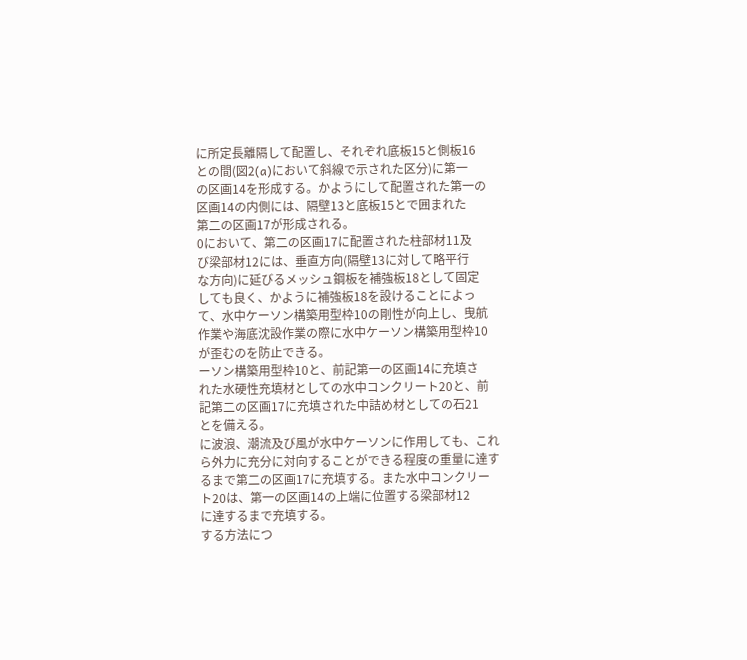に所定長離隔して配置し、それぞれ底板15と側板16
との間(図2(a)において斜線で示された区分)に第一
の区画14を形成する。かようにして配置された第一の
区画14の内側には、隔壁13と底板15とで囲まれた
第二の区画17が形成される。
0において、第二の区画17に配置された柱部材11及
び梁部材12には、垂直方向(隔壁13に対して略平行
な方向)に延びるメッシュ鋼板を補強板18として固定
しても良く、かように補強板18を設けることによっ
て、水中ケーソン構築用型枠10の剛性が向上し、曳航
作業や海底沈設作業の際に水中ケーソン構築用型枠10
が歪むのを防止できる。
ーソン構築用型枠10と、前記第一の区画14に充填さ
れた水硬性充填材としての水中コンクリート20と、前
記第二の区画17に充填された中詰め材としての石21
とを備える。
に波浪、潮流及び風が水中ケーソンに作用しても、これ
ら外力に充分に対向することができる程度の重量に達す
るまで第二の区画17に充填する。また水中コンクリー
ト20は、第一の区画14の上端に位置する梁部材12
に達するまで充填する。
する方法につ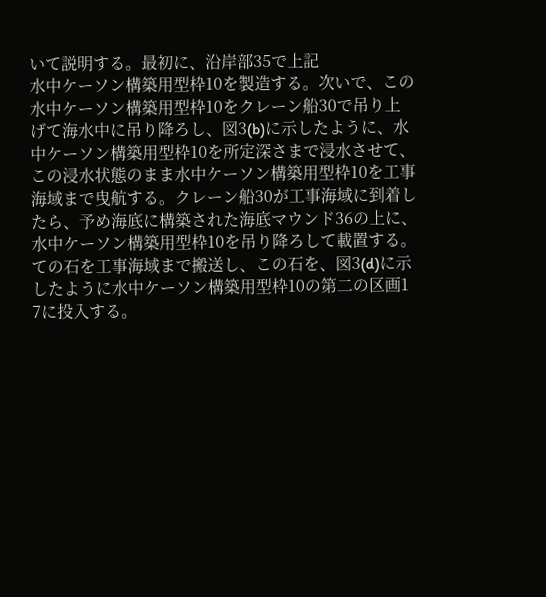いて説明する。最初に、沿岸部35で上記
水中ケーソン構築用型枠10を製造する。次いで、この
水中ケーソン構築用型枠10をクレーン船30で吊り上
げて海水中に吊り降ろし、図3(b)に示したように、水
中ケーソン構築用型枠10を所定深さまで浸水させて、
この浸水状態のまま水中ケーソン構築用型枠10を工事
海域まで曳航する。クレーン船30が工事海域に到着し
たら、予め海底に構築された海底マウンド36の上に、
水中ケーソン構築用型枠10を吊り降ろして載置する。
ての石を工事海域まで搬送し、この石を、図3(d)に示
したように水中ケーソン構築用型枠10の第二の区画1
7に投入する。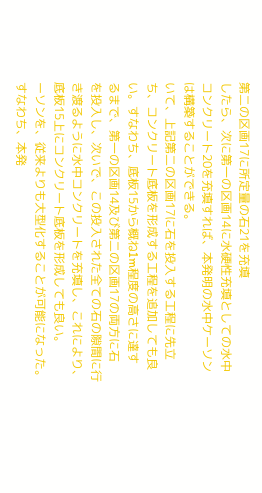第二の区画17に所定量の石21を充填
したら、次に第一の区画14に水硬性充填としての水中
コンクリート20を充填すれば、本発明の水中ケーソン
は構築することができる。
いて、上記第二の区画17に石を投入する工程に先立
ち、コンクリート底板を形成する工程を追加しても良
い。すなわち、底板15から概ね1m程度の高さに達す
るまで、第一の区画14及び第二の区画17の両方に石
を投入し、次いで、この投入された全ての石の隙間に行
き渡るように水中コンクリートを充填し、これにより、
底板15上にコンクリート底板を形成しても良い。
ーソンを、従来よりも大型化することが可能になった。
すなわち、本発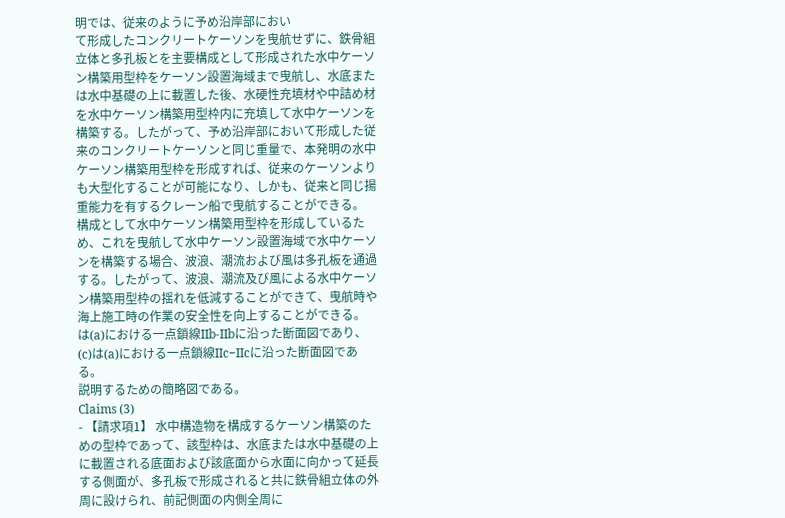明では、従来のように予め沿岸部におい
て形成したコンクリートケーソンを曳航せずに、鉄骨組
立体と多孔板とを主要構成として形成された水中ケーソ
ン構築用型枠をケーソン設置海域まで曳航し、水底また
は水中基礎の上に載置した後、水硬性充填材や中詰め材
を水中ケーソン構築用型枠内に充填して水中ケーソンを
構築する。したがって、予め沿岸部において形成した従
来のコンクリートケーソンと同じ重量で、本発明の水中
ケーソン構築用型枠を形成すれば、従来のケーソンより
も大型化することが可能になり、しかも、従来と同じ揚
重能力を有するクレーン船で曳航することができる。
構成として水中ケーソン構築用型枠を形成しているた
め、これを曳航して水中ケーソン設置海域で水中ケーソ
ンを構築する場合、波浪、潮流および風は多孔板を通過
する。したがって、波浪、潮流及び風による水中ケーソ
ン構築用型枠の揺れを低減することができて、曳航時や
海上施工時の作業の安全性を向上することができる。
は(a)における一点鎖線IIb-IIbに沿った断面図であり、
(c)は(a)における一点鎖線IIc−IIcに沿った断面図であ
る。
説明するための簡略図である。
Claims (3)
- 【請求項1】 水中構造物を構成するケーソン構築のた
めの型枠であって、該型枠は、水底または水中基礎の上
に載置される底面および該底面から水面に向かって延長
する側面が、多孔板で形成されると共に鉄骨組立体の外
周に設けられ、前記側面の内側全周に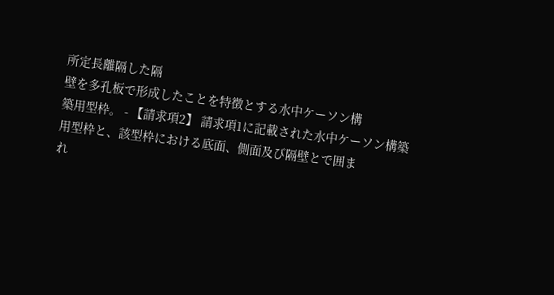所定長離隔した隔
壁を多孔板で形成したことを特徴とする水中ケーソン構
築用型枠。 - 【請求項2】 請求項1に記載された水中ケーソン構築
用型枠と、該型枠における底面、側面及び隔壁とで囲ま
れ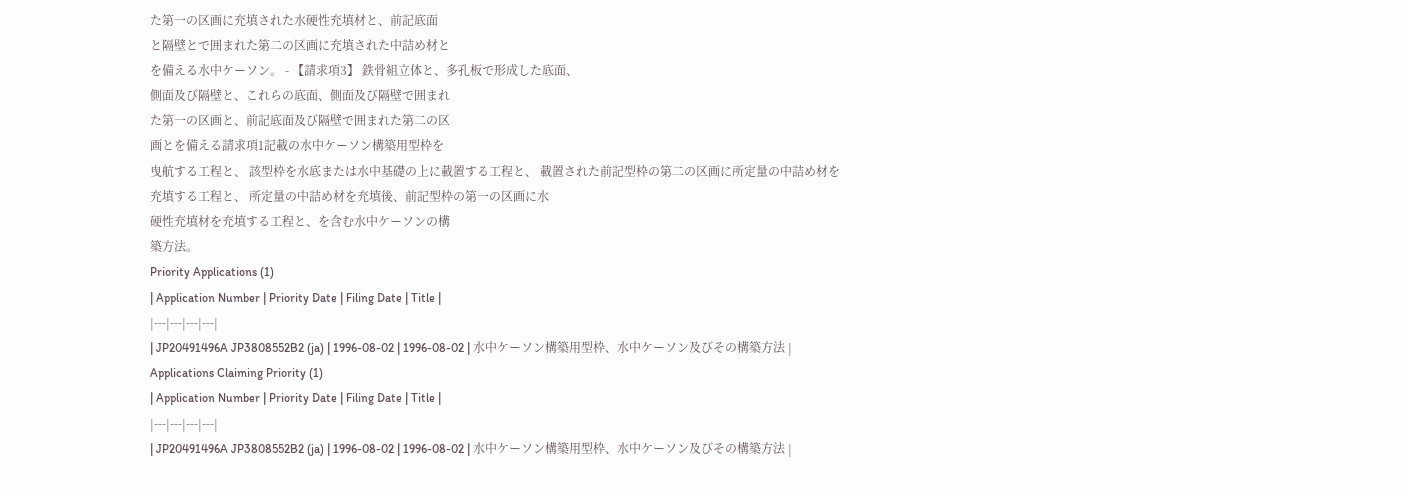た第一の区画に充填された水硬性充填材と、前記底面
と隔壁とで囲まれた第二の区画に充填された中詰め材と
を備える水中ケーソン。 - 【請求項3】 鉄骨組立体と、多孔板で形成した底面、
側面及び隔壁と、これらの底面、側面及び隔壁で囲まれ
た第一の区画と、前記底面及び隔壁で囲まれた第二の区
画とを備える請求項1記載の水中ケーソン構築用型枠を
曳航する工程と、 該型枠を水底または水中基礎の上に載置する工程と、 載置された前記型枠の第二の区画に所定量の中詰め材を
充填する工程と、 所定量の中詰め材を充填後、前記型枠の第一の区画に水
硬性充填材を充填する工程と、を含む水中ケーソンの構
築方法。
Priority Applications (1)
| Application Number | Priority Date | Filing Date | Title |
|---|---|---|---|
| JP20491496A JP3808552B2 (ja) | 1996-08-02 | 1996-08-02 | 水中ケーソン構築用型枠、水中ケーソン及びその構築方法 |
Applications Claiming Priority (1)
| Application Number | Priority Date | Filing Date | Title |
|---|---|---|---|
| JP20491496A JP3808552B2 (ja) | 1996-08-02 | 1996-08-02 | 水中ケーソン構築用型枠、水中ケーソン及びその構築方法 |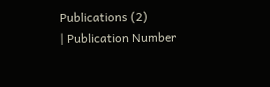Publications (2)
| Publication Number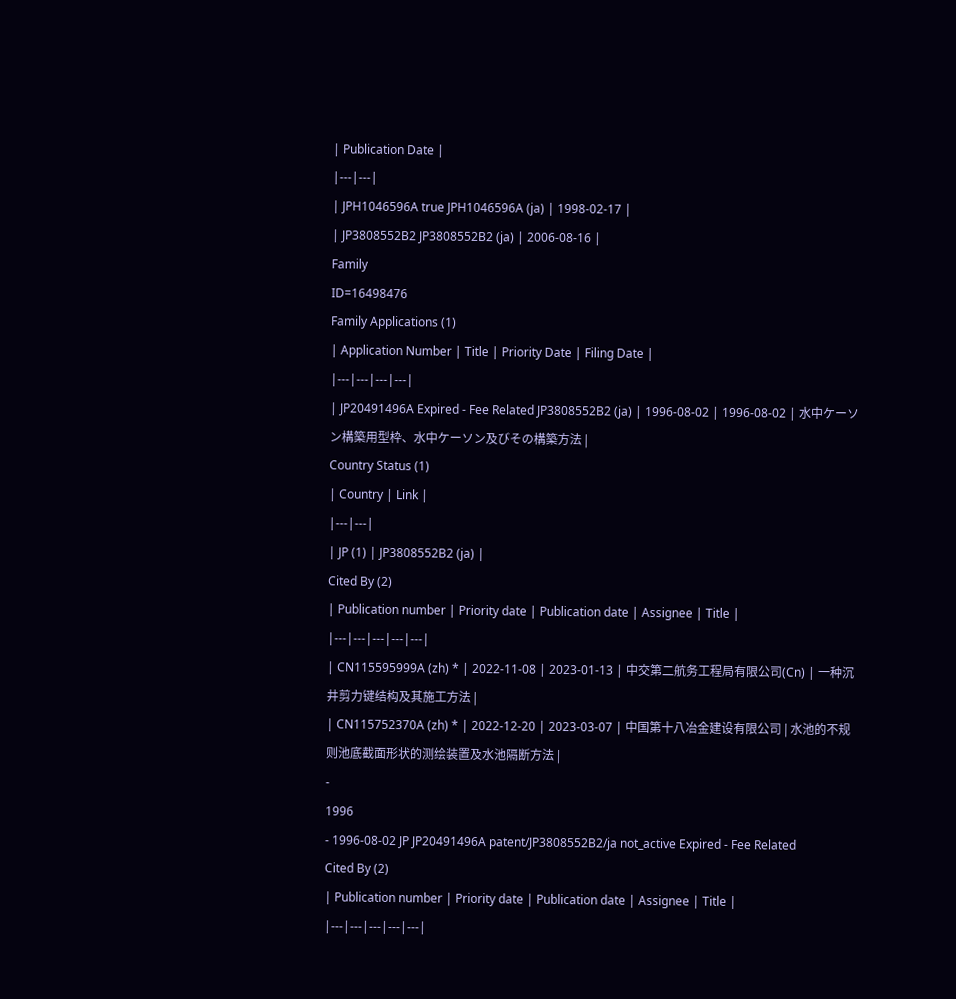| Publication Date |
|---|---|
| JPH1046596A true JPH1046596A (ja) | 1998-02-17 |
| JP3808552B2 JP3808552B2 (ja) | 2006-08-16 |
Family
ID=16498476
Family Applications (1)
| Application Number | Title | Priority Date | Filing Date |
|---|---|---|---|
| JP20491496A Expired - Fee Related JP3808552B2 (ja) | 1996-08-02 | 1996-08-02 | 水中ケーソン構築用型枠、水中ケーソン及びその構築方法 |
Country Status (1)
| Country | Link |
|---|---|
| JP (1) | JP3808552B2 (ja) |
Cited By (2)
| Publication number | Priority date | Publication date | Assignee | Title |
|---|---|---|---|---|
| CN115595999A (zh) * | 2022-11-08 | 2023-01-13 | 中交第二航务工程局有限公司(Cn) | 一种沉井剪力键结构及其施工方法 |
| CN115752370A (zh) * | 2022-12-20 | 2023-03-07 | 中国第十八冶金建设有限公司 | 水池的不规则池底截面形状的测绘装置及水池隔断方法 |
-
1996
- 1996-08-02 JP JP20491496A patent/JP3808552B2/ja not_active Expired - Fee Related
Cited By (2)
| Publication number | Priority date | Publication date | Assignee | Title |
|---|---|---|---|---|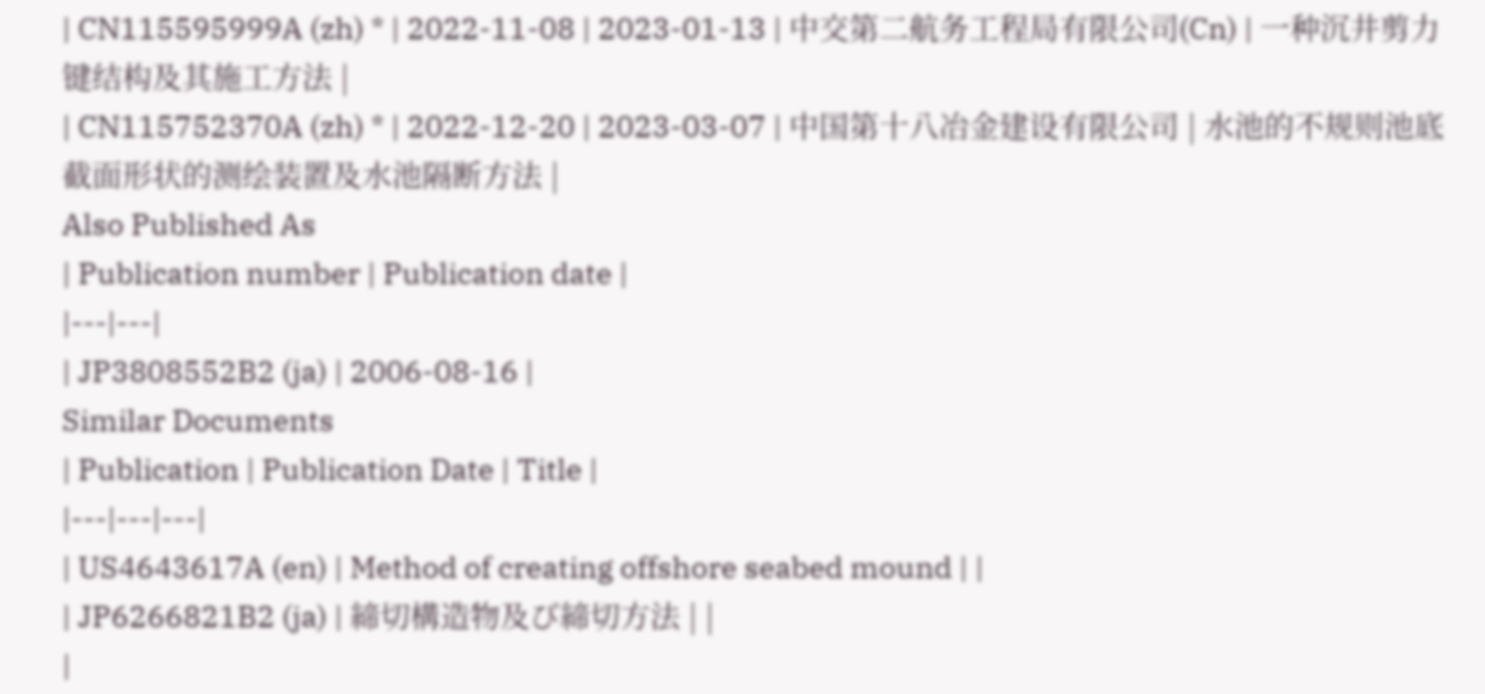| CN115595999A (zh) * | 2022-11-08 | 2023-01-13 | 中交第二航务工程局有限公司(Cn) | 一种沉井剪力键结构及其施工方法 |
| CN115752370A (zh) * | 2022-12-20 | 2023-03-07 | 中国第十八冶金建设有限公司 | 水池的不规则池底截面形状的测绘装置及水池隔断方法 |
Also Published As
| Publication number | Publication date |
|---|---|
| JP3808552B2 (ja) | 2006-08-16 |
Similar Documents
| Publication | Publication Date | Title |
|---|---|---|
| US4643617A (en) | Method of creating offshore seabed mound | |
| JP6266821B2 (ja) | 締切構造物及び締切方法 | |
|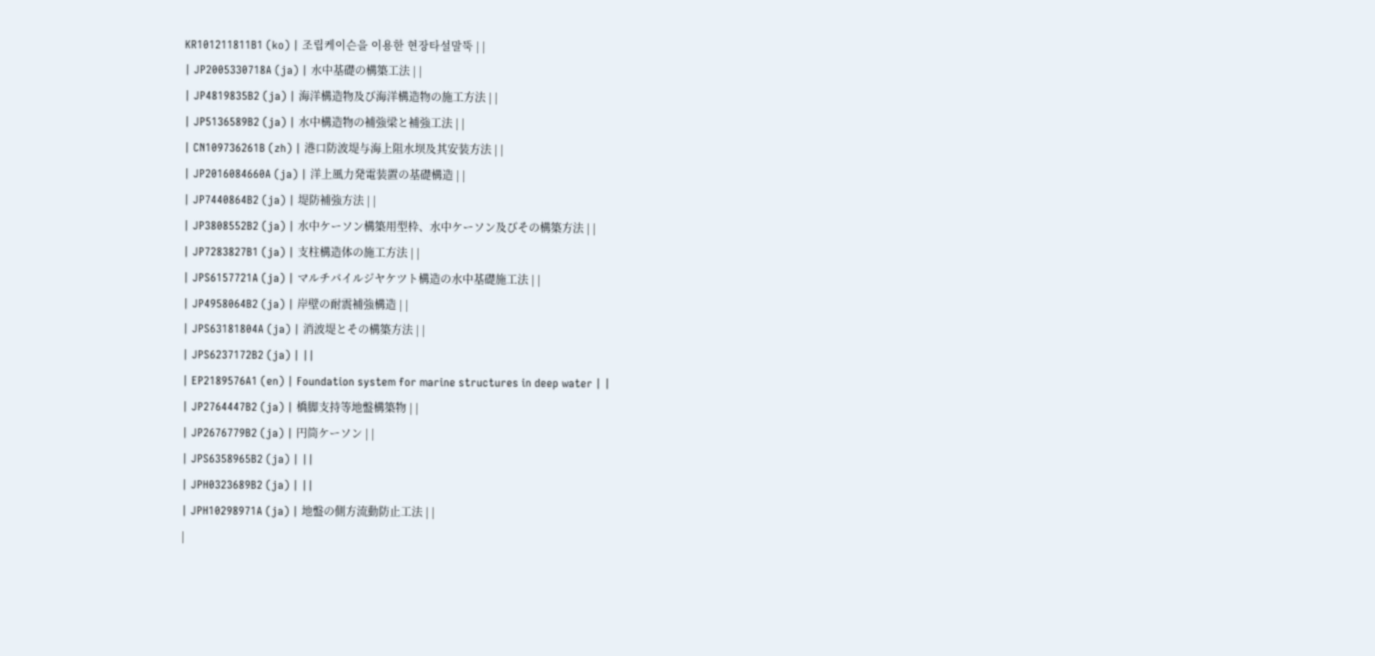KR101211811B1 (ko) | 조립케이슨을 이용한 현장타설말뚝 | |
| JP2005330718A (ja) | 水中基礎の構築工法 | |
| JP4819835B2 (ja) | 海洋構造物及び海洋構造物の施工方法 | |
| JP5136589B2 (ja) | 水中構造物の補強梁と補強工法 | |
| CN109736261B (zh) | 港口防波堤与海上阻水坝及其安装方法 | |
| JP2016084660A (ja) | 洋上風力発電装置の基礎構造 | |
| JP7440864B2 (ja) | 堤防補強方法 | |
| JP3808552B2 (ja) | 水中ケーソン構築用型枠、水中ケーソン及びその構築方法 | |
| JP7283827B1 (ja) | 支柱構造体の施工方法 | |
| JPS6157721A (ja) | マルチパイルジヤケツト構造の水中基礎施工法 | |
| JP4958064B2 (ja) | 岸壁の耐震補強構造 | |
| JPS63181804A (ja) | 消波堤とその構築方法 | |
| JPS6237172B2 (ja) | ||
| EP2189576A1 (en) | Foundation system for marine structures in deep water | |
| JP2764447B2 (ja) | 橋脚支持等地盤構築物 | |
| JP2676779B2 (ja) | 円筒ケーソン | |
| JPS6358965B2 (ja) | ||
| JPH0323689B2 (ja) | ||
| JPH10298971A (ja) | 地盤の側方流動防止工法 | |
|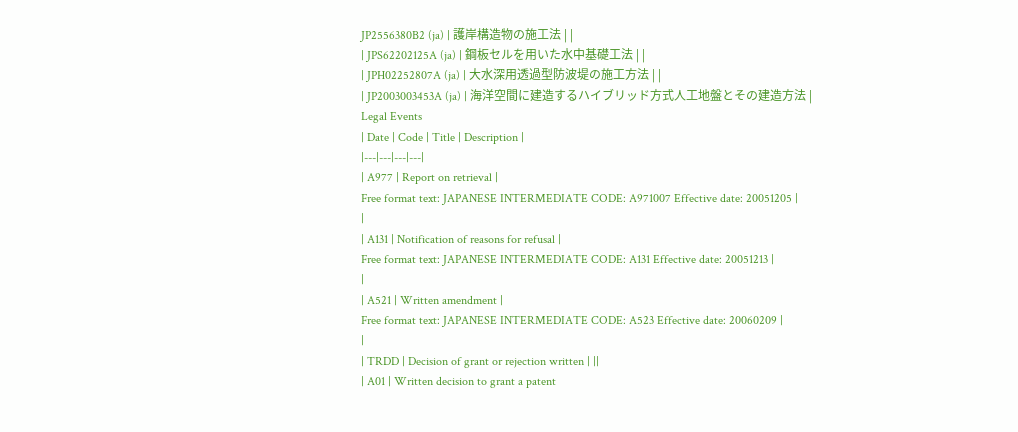JP2556380B2 (ja) | 護岸構造物の施工法 | |
| JPS62202125A (ja) | 鋼板セルを用いた水中基礎工法 | |
| JPH02252807A (ja) | 大水深用透過型防波堤の施工方法 | |
| JP2003003453A (ja) | 海洋空間に建造するハイブリッド方式人工地盤とその建造方法 |
Legal Events
| Date | Code | Title | Description |
|---|---|---|---|
| A977 | Report on retrieval |
Free format text: JAPANESE INTERMEDIATE CODE: A971007 Effective date: 20051205 |
|
| A131 | Notification of reasons for refusal |
Free format text: JAPANESE INTERMEDIATE CODE: A131 Effective date: 20051213 |
|
| A521 | Written amendment |
Free format text: JAPANESE INTERMEDIATE CODE: A523 Effective date: 20060209 |
|
| TRDD | Decision of grant or rejection written | ||
| A01 | Written decision to grant a patent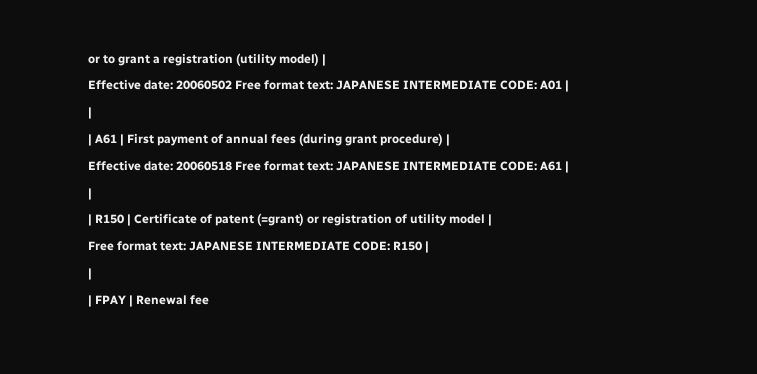or to grant a registration (utility model) |
Effective date: 20060502 Free format text: JAPANESE INTERMEDIATE CODE: A01 |
|
| A61 | First payment of annual fees (during grant procedure) |
Effective date: 20060518 Free format text: JAPANESE INTERMEDIATE CODE: A61 |
|
| R150 | Certificate of patent (=grant) or registration of utility model |
Free format text: JAPANESE INTERMEDIATE CODE: R150 |
|
| FPAY | Renewal fee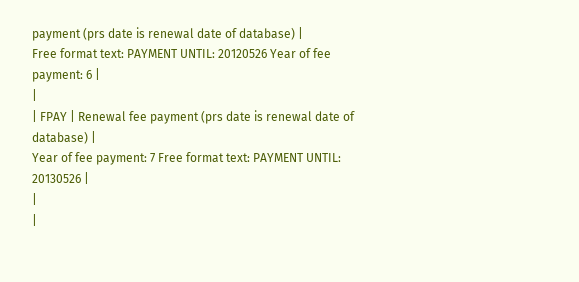payment (prs date is renewal date of database) |
Free format text: PAYMENT UNTIL: 20120526 Year of fee payment: 6 |
|
| FPAY | Renewal fee payment (prs date is renewal date of database) |
Year of fee payment: 7 Free format text: PAYMENT UNTIL: 20130526 |
|
|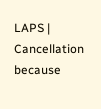LAPS | Cancellation because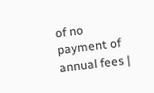of no payment of annual fees |